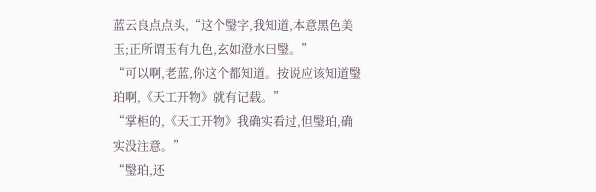蓝云良点点头,“这个瑿字,我知道,本意黑色美玉;正所谓玉有九色,玄如澄水曰瑿。”
“可以啊,老蓝,你这个都知道。按说应该知道瑿珀啊,《天工开物》就有记载。”
“掌柜的,《天工开物》我确实看过,但瑿珀,确实没注意。”
“瑿珀,还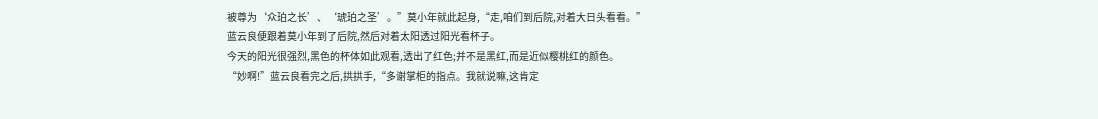被尊为‘众珀之长’、‘琥珀之圣’。”莫小年就此起身,“走,咱们到后院,对着大日头看看。”
蓝云良便跟着莫小年到了后院,然后对着太阳透过阳光看杯子。
今天的阳光很强烈,黑色的杯体如此观看,透出了红色;并不是黑红,而是近似樱桃红的颜色。
“妙啊!”蓝云良看完之后,拱拱手,“多谢掌柜的指点。我就说嘛,这肯定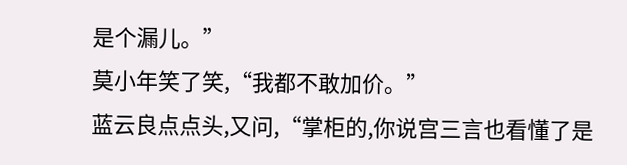是个漏儿。”
莫小年笑了笑,“我都不敢加价。”
蓝云良点点头,又问,“掌柜的,你说宫三言也看懂了是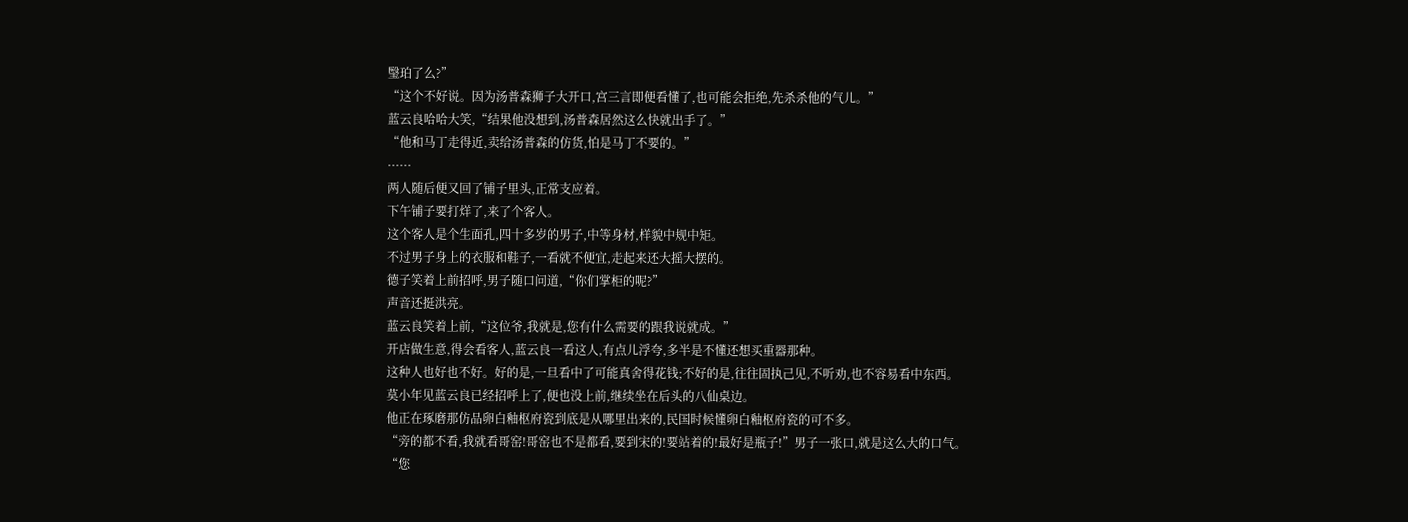瑿珀了么?”
“这个不好说。因为汤普森狮子大开口,宫三言即便看懂了,也可能会拒绝,先杀杀他的气儿。”
蓝云良哈哈大笑,“结果他没想到,汤普森居然这么快就出手了。”
“他和马丁走得近,卖给汤普森的仿货,怕是马丁不要的。”
······
两人随后便又回了铺子里头,正常支应着。
下午铺子要打烊了,来了个客人。
这个客人是个生面孔,四十多岁的男子,中等身材,样貌中规中矩。
不过男子身上的衣服和鞋子,一看就不便宜,走起来还大摇大摆的。
德子笑着上前招呼,男子随口问道,“你们掌柜的呢?”
声音还挺洪亮。
蓝云良笑着上前,“这位爷,我就是,您有什么需要的跟我说就成。”
开店做生意,得会看客人,蓝云良一看这人,有点儿浮夸,多半是不懂还想买重器那种。
这种人也好也不好。好的是,一旦看中了可能真舍得花钱;不好的是,往往固执己见,不听劝,也不容易看中东西。
莫小年见蓝云良已经招呼上了,便也没上前,继续坐在后头的八仙桌边。
他正在琢磨那仿品卵白釉枢府瓷到底是从哪里出来的,民国时候懂卵白釉枢府瓷的可不多。
“旁的都不看,我就看哥窑!哥窑也不是都看,要到宋的!要站着的!最好是瓶子!”男子一张口,就是这么大的口气。
“您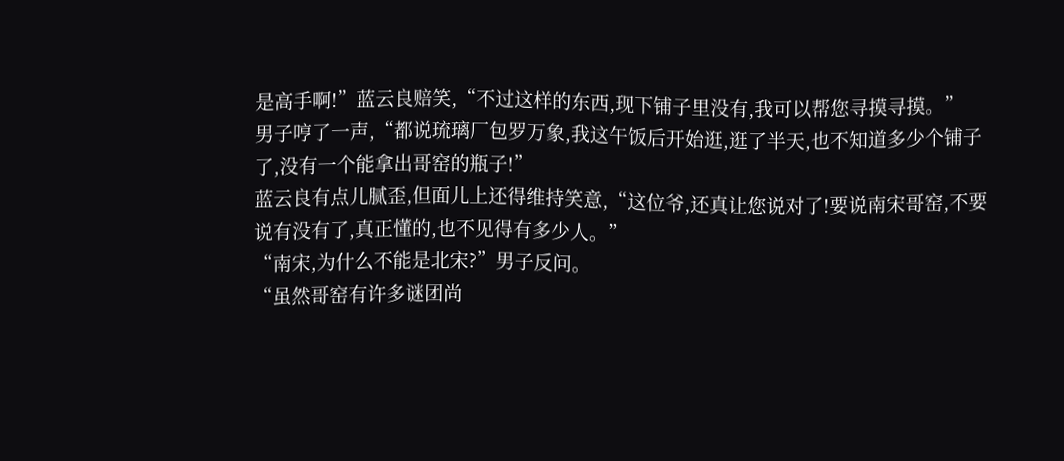是高手啊!”蓝云良赔笑,“不过这样的东西,现下铺子里没有,我可以帮您寻摸寻摸。”
男子哼了一声,“都说琉璃厂包罗万象,我这午饭后开始逛,逛了半天,也不知道多少个铺子了,没有一个能拿出哥窑的瓶子!”
蓝云良有点儿腻歪,但面儿上还得维持笑意,“这位爷,还真让您说对了!要说南宋哥窑,不要说有没有了,真正懂的,也不见得有多少人。”
“南宋,为什么不能是北宋?”男子反问。
“虽然哥窑有许多谜团尚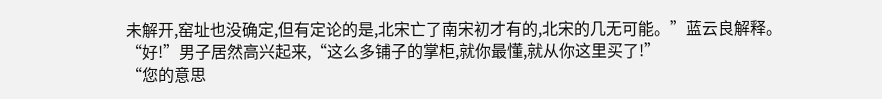未解开,窑址也没确定,但有定论的是,北宋亡了南宋初才有的,北宋的几无可能。”蓝云良解释。
“好!”男子居然高兴起来,“这么多铺子的掌柜,就你最懂,就从你这里买了!”
“您的意思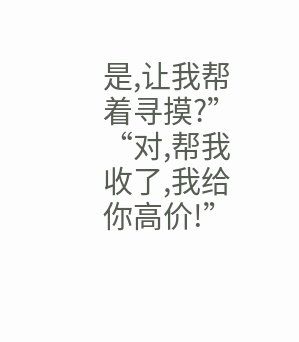是,让我帮着寻摸?”
“对,帮我收了,我给你高价!”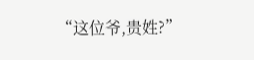“这位爷,贵姓?”